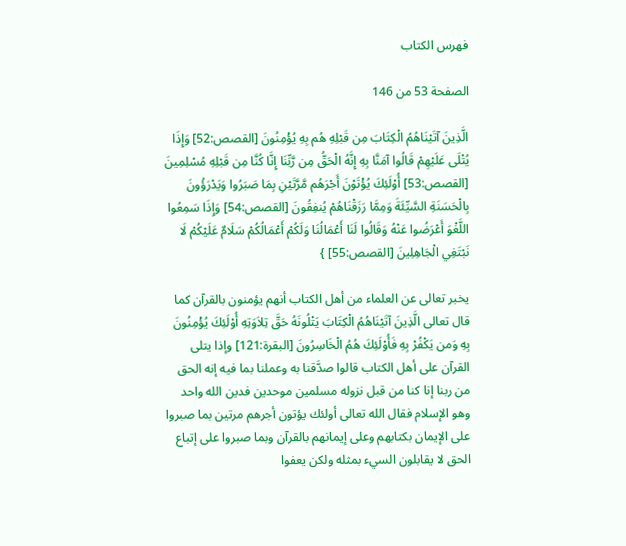فهرس الكتاب

الصفحة 53 من 146

الَّذِينَ آتَيْنَاهُمُ الْكِتَابَ مِن قَبْلِهِ هُم بِهِ يُؤْمِنُونَ [القصص:52] وَإِذَا يُتْلَى عَلَيْهِمْ قَالُوا آمَنَّا بِهِ إِنَّهُ الْحَقُّ مِن رَّبِّنَا إِنَّا كُنَّا مِن قَبْلِهِ مُسْلِمِينَ [القصص:53] أُوْلَئِكَ يُؤْتَوْنَ أَجْرَهُم مَّرَّتَيْنِ بِمَا صَبَرُوا وَيَدْرَؤُونَ بِالْحَسَنَةِ السَّيِّئَةَ وَمِمَّا رَزَقْنَاهُمْ يُنفِقُونَ [القصص:54] وَإِذَا سَمِعُوا اللَّغْوَ أَعْرَضُوا عَنْهُ وَقَالُوا لَنَا أَعْمَالُنَا وَلَكُمْ أَعْمَالُكُمْ سَلَامٌ عَلَيْكُمْ لَا نَبْتَغِي الْجَاهِلِينَ [القصص:55] }

يخبر تعالى عن العلماء من أهل الكتاب أنهم يؤمنون بالقرآن كما قال تعالى الَّذِينَ آتَيْنَاهُمُ الْكِتَابَ يَتْلُونَهُ حَقَّ تِلاَوَتِهِ أُوْلَئِكَ يُؤْمِنُونَ بِهِ وَمن يَكْفُرْ بِهِ فَأُوْلَئِكَ هُمُ الْخَاسِرُونَ [البقرة:121] وإذا يتلى القرآن على أهل الكتاب قالوا صدَّقنا به وعملنا بما فيه إنه الحق من ربنا إنا كنا من قبل نزوله مسلمين موحدين فدين الله واحد وهو الإسلام فقال الله تعالى أولئك يؤتون أجرهم مرتين بما صبروا على الإيمان بكتابهم وعلى إيمانهم بالقرآن وبما صبروا على إتباع الحق لا يقابلون السيء بمثله ولكن يعفوا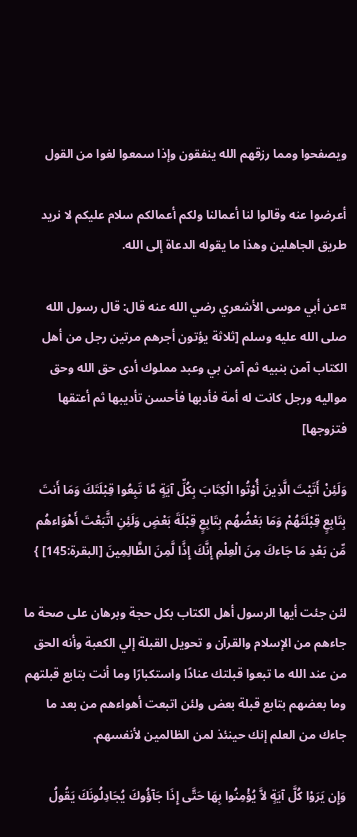ويصفحوا ومما رزقهم الله ينفقون وإذا سمعوا لغوا من القول

أعرضوا عنه وقالوا لنا أعمالنا ولكم أعمالكم سلام عليكم لا نريد طريق الجاهلين وهذا ما يقوله الدعاة إلى الله.

¤عن أبي موسى الأشعري رضي الله عنه قال: قال رسول الله صلى الله عليه وسلم [ثلاثة يؤتون أجرهم مرتين رجل من أهل الكتاب آمن بنبيه ثم آمن بي وعبد مملوك أدى حق الله وحق مواليه ورجل كانت له أمة فأدبها فأحسن تأديبها ثم أعتقها فتزوجها]

وَلَئِنْ أَتَيْتَ الَّذِينَ أُوْتُوا الْكِتَابَ بِكُلِّ آيَةٍ مَّا تَبِعُوا قِبْلَتَكَ وَمَا أَنتَ بِتَابِعٍ قِبْلَتَهُمْ وَمَا بَعْضُهُم بِتَابِعٍ قِبْلَةَ بَعْضٍ وَلَئِنِ اتَّبَعْتَ أَهْوَاءهُم مِّن بَعْدِ مَا جَاءكَ مِنَ الْعِلْمِ إِنَّكَ إِذًَا لَّمِنَ الظَّالِمِينَ [البقرة:145] }

لئن جئت أيها الرسول أهل الكتاب بكل حجة وبرهان على صحة ما جاءهم من الإسلام والقرآن و تحويل القبلة إلي الكعبة وأنه الحق من عند الله ما تبعوا قبلتك عنادًا واستكبارًا وما أنت بتابع قبلتهم وما بعضهم بتابع قبلة بعض ولئن اتبعت أهواءهم من بعد ما جاءك من العلم إنك حينئذ لمن الظالمين لأنفسهم.

وَإِن يَرَوْا كُلَّ آيَةٍ لاَّ يُؤْمِنُوا بِهَا حَتَّى إِذَا جَآؤُوكَ يُجَادِلُونَكَ يَقُولُ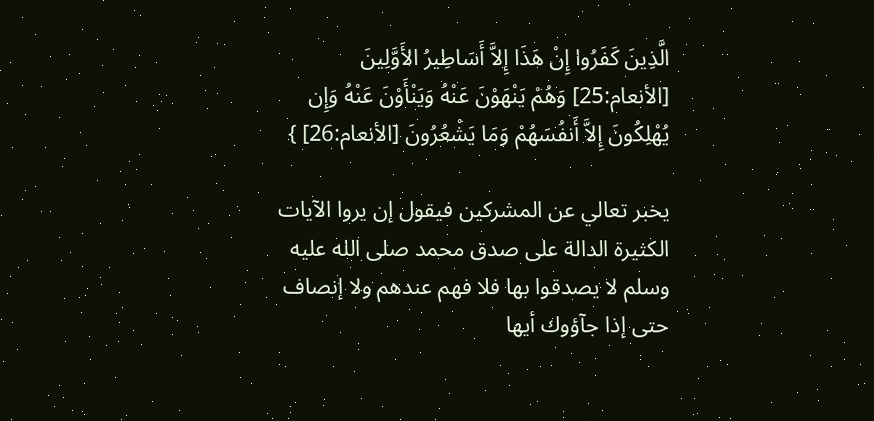الَّذِينَ كَفَرُوا إِنْ هَذَا إِلاَّ أَسَاطِيرُ الأَوَّلِينَ [الأنعام:25] وَهُمْ يَنْهَوْنَ عَنْهُ وَيَنْأَوْنَ عَنْهُ وَإِن يُهْلِكُونَ إِلاَّ أَنفُسَهُمْ وَمَا يَشْعُرُونَ [الأنعام:26] }

يخبر تعالي عن المشركين فيقول إن يروا الآيات الكثيرة الدالة على صدق محمد صلى الله عليه وسلم لا يصدقوا بها فلا فهم عندهم ولا إنصاف حتى إذا جآؤوك أيها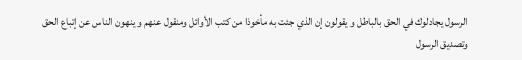الرسول يجادلوك في الحق بالباطل و يقولون إن الذي جئت به مأخوذا من كتب الأوائل ومنقول عنهم و ينهون الناس عن إتباع الحق وتصديق الرسول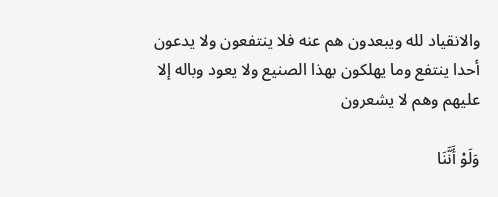والانقياد لله ويبعدون هم عنه فلا ينتفعون ولا يدعون أحدا ينتفع وما يهلكون بهذا الصنيع ولا يعود وباله إلا عليهم وهم لا يشعرون

وَلَوْ أَنَّنَا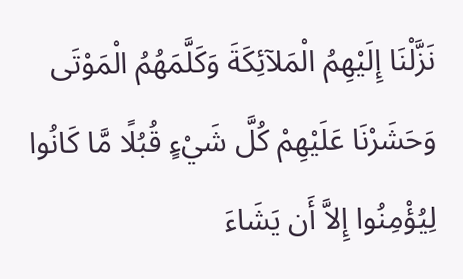نَزَّلْنَا إِلَيْهِمُ الْمَلآئِكَةَ وَكَلَّمَهُمُ الْمَوْتَى وَحَشَرْنَا عَلَيْهِمْ كُلَّ شَيْءٍ قُبُلًا مَّا كَانُوا لِيُؤْمِنُوا إِلاَّ أَن يَشَاءَ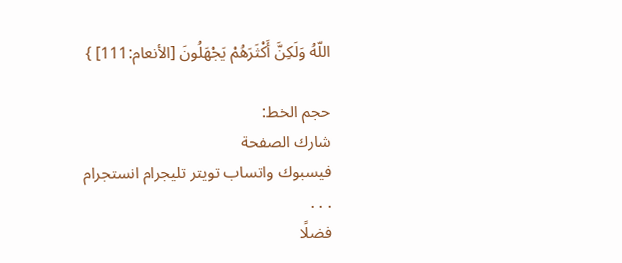اللّهُ وَلَكِنَّ أَكْثَرَهُمْ يَجْهَلُونَ [الأنعام:111] }

حجم الخط:
شارك الصفحة
فيسبوك واتساب تويتر تليجرام انستجرام
. . .
فضلًا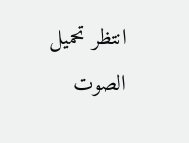انتظر تحميل الصوت